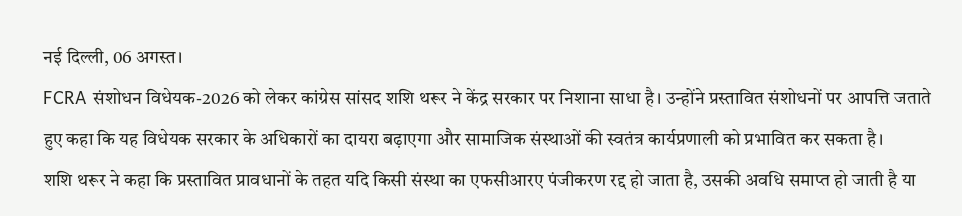नई दिल्ली, 06 अगस्त।
FCRA संशोधन विधेयक-2026 को लेकर कांग्रेस सांसद शशि थरूर ने केंद्र सरकार पर निशाना साधा है। उन्होंने प्रस्तावित संशोधनों पर आपत्ति जताते हुए कहा कि यह विधेयक सरकार के अधिकारों का दायरा बढ़ाएगा और सामाजिक संस्थाओं की स्वतंत्र कार्यप्रणाली को प्रभावित कर सकता है।
शशि थरूर ने कहा कि प्रस्तावित प्रावधानों के तहत यदि किसी संस्था का एफसीआरए पंजीकरण रद्द हो जाता है, उसकी अवधि समाप्त हो जाती है या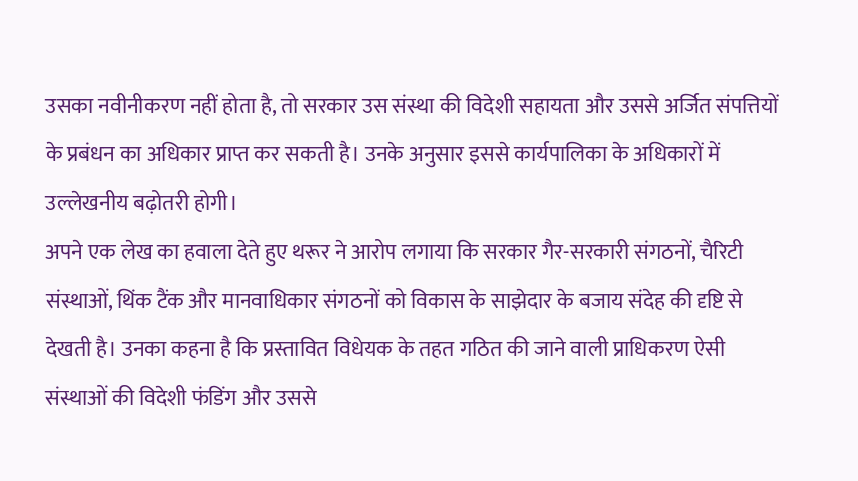उसका नवीनीकरण नहीं होता है, तो सरकार उस संस्था की विदेशी सहायता और उससे अर्जित संपत्तियों के प्रबंधन का अधिकार प्राप्त कर सकती है। उनके अनुसार इससे कार्यपालिका के अधिकारों में उल्लेखनीय बढ़ोतरी होगी।
अपने एक लेख का हवाला देते हुए थरूर ने आरोप लगाया कि सरकार गैर-सरकारी संगठनों, चैरिटी संस्थाओं, थिंक टैंक और मानवाधिकार संगठनों को विकास के साझेदार के बजाय संदेह की दृष्टि से देखती है। उनका कहना है कि प्रस्तावित विधेयक के तहत गठित की जाने वाली प्राधिकरण ऐसी संस्थाओं की विदेशी फंडिंग और उससे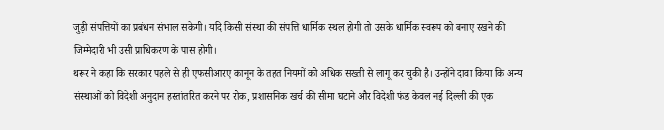जुड़ी संपत्तियों का प्रबंधन संभाल सकेगी। यदि किसी संस्था की संपत्ति धार्मिक स्थल होगी तो उसके धार्मिक स्वरूप को बनाए रखने की जिम्मेदारी भी उसी प्राधिकरण के पास होगी।
थरूर ने कहा कि सरकार पहले से ही एफसीआरए कानून के तहत नियमों को अधिक सख्ती से लागू कर चुकी है। उन्होंने दावा किया कि अन्य संस्थाओं को विदेशी अनुदान हस्तांतरित करने पर रोक, प्रशासनिक खर्च की सीमा घटाने और विदेशी फंड केवल नई दिल्ली की एक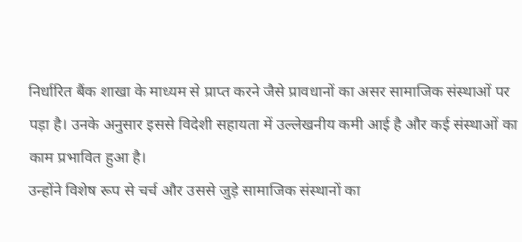निर्धारित बैंक शाखा के माध्यम से प्राप्त करने जैसे प्रावधानों का असर सामाजिक संस्थाओं पर पड़ा है। उनके अनुसार इससे विदेशी सहायता में उल्लेखनीय कमी आई है और कई संस्थाओं का काम प्रभावित हुआ है।
उन्होंने विशेष रूप से चर्च और उससे जुड़े सामाजिक संस्थानों का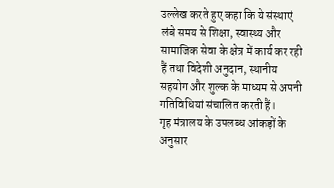उल्लेख करते हुए कहा कि ये संस्थाएं लंबे समय से शिक्षा, स्वास्थ्य और सामाजिक सेवा के क्षेत्र में कार्य कर रही हैं तथा विदेशी अनुदान, स्थानीय सहयोग और शुल्क के माध्यम से अपनी गतिविधियां संचालित करती हैं।
गृह मंत्रालय के उपलब्ध आंकड़ों के अनुसार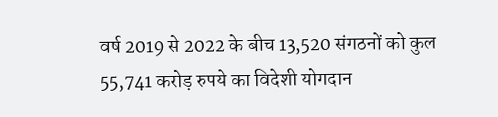वर्ष 2019 से 2022 के बीच 13,520 संगठनों को कुल 55,741 करोड़ रुपये का विदेशी योगदान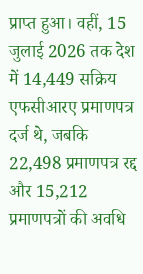प्राप्त हुआ। वहीं, 15 जुलाई 2026 तक देश में 14,449 सक्रिय एफसीआरए प्रमाणपत्र दर्ज थे, जबकि 22,498 प्रमाणपत्र रद्द और 15,212 प्रमाणपत्रों की अवधि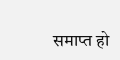समाप्त हो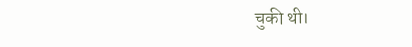चुकी थी।